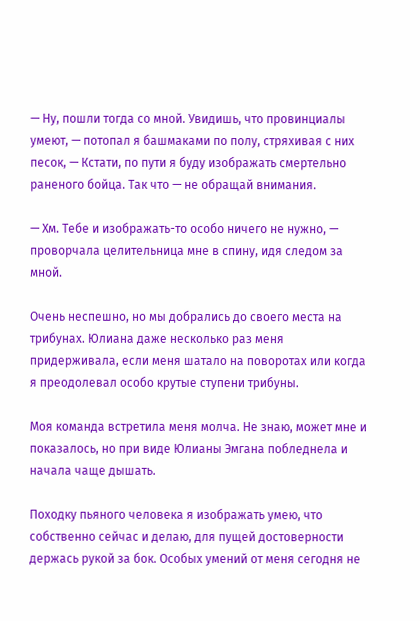— Ну, пошли тогда со мной. Увидишь, что провинциалы умеют, — потопал я башмаками по полу, стряхивая с них песок, — Кстати, по пути я буду изображать смертельно раненого бойца. Так что — не обращай внимания.

— Хм. Тебе и изображать-то особо ничего не нужно, — проворчала целительница мне в спину, идя следом за мной.

Очень неспешно, но мы добрались до своего места на трибунах. Юлиана даже несколько раз меня придерживала, если меня шатало на поворотах или когда я преодолевал особо крутые ступени трибуны.

Моя команда встретила меня молча. Не знаю, может мне и показалось, но при виде Юлианы Эмгана побледнела и начала чаще дышать.

Походку пьяного человека я изображать умею, что собственно сейчас и делаю, для пущей достоверности держась рукой за бок. Особых умений от меня сегодня не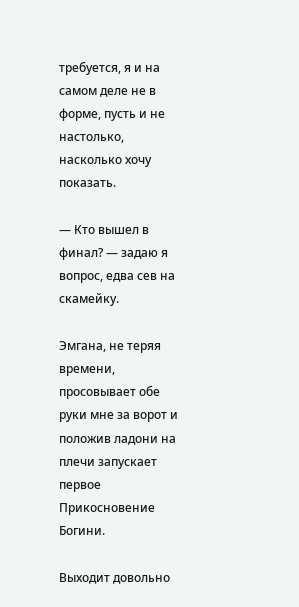требуется, я и на самом деле не в форме, пусть и не настолько, насколько хочу показать.

— Кто вышел в финал? — задаю я вопрос, едва сев на скамейку.

Эмгана, не теряя времени, просовывает обе руки мне за ворот и положив ладони на плечи запускает первое Прикосновение Богини.

Выходит довольно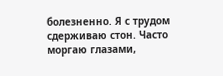болезненно. Я с трудом сдерживаю стон. Часто моргаю глазами,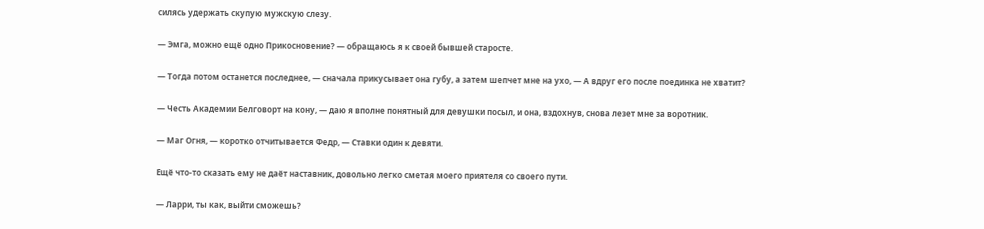силясь удержать скупую мужскую слезу.

— Эмга, можно ещё одно Прикосновение? — обращаюсь я к своей бывшей старосте.

— Тогда потом останется последнее, — сначала прикусывает она губу, а затем шепчет мне на ухо, — А вдруг его после поединка не хватит?

— Честь Академии Белговорт на кону, — даю я вполне понятный для девушки посыл, и она, вздохнув, снова лезет мне за воротник.

— Маг Огня, — коротко отчитывается Федр, — Ставки один к девяти.

Ещё что-то сказать ему не даёт наставник, довольно легко сметая моего приятеля со своего пути.

— Ларри, ты как, выйти сможешь?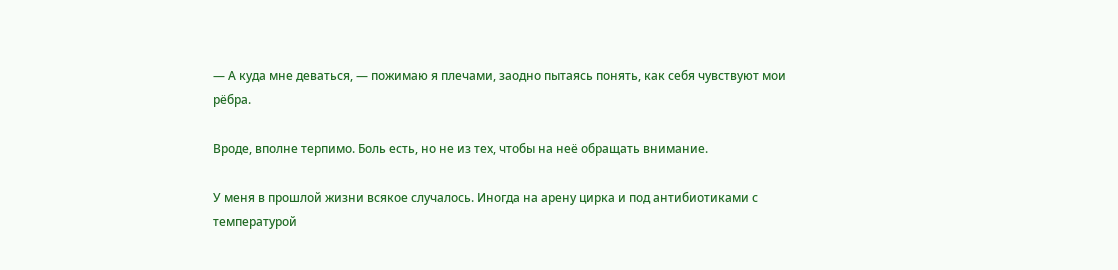— А куда мне деваться, — пожимаю я плечами, заодно пытаясь понять, как себя чувствуют мои рёбра.

Вроде, вполне терпимо. Боль есть, но не из тех, чтобы на неё обращать внимание.

У меня в прошлой жизни всякое случалось. Иногда на арену цирка и под антибиотиками с температурой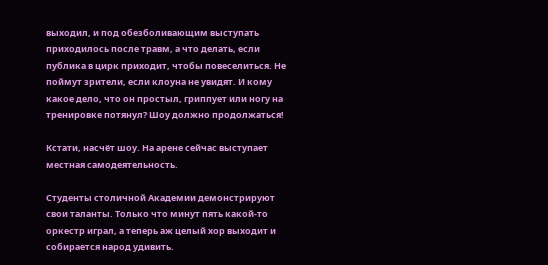выходил, и под обезболивающим выступать приходилось после травм, а что делать, если публика в цирк приходит, чтобы повеселиться. Не поймут зрители, если клоуна не увидят. И кому какое дело, что он простыл, гриппует или ногу на тренировке потянул? Шоу должно продолжаться!

Кстати, насчёт шоу. На арене сейчас выступает местная самодеятельность.

Студенты столичной Академии демонстрируют свои таланты. Только что минут пять какой-то оркестр играл, а теперь аж целый хор выходит и собирается народ удивить.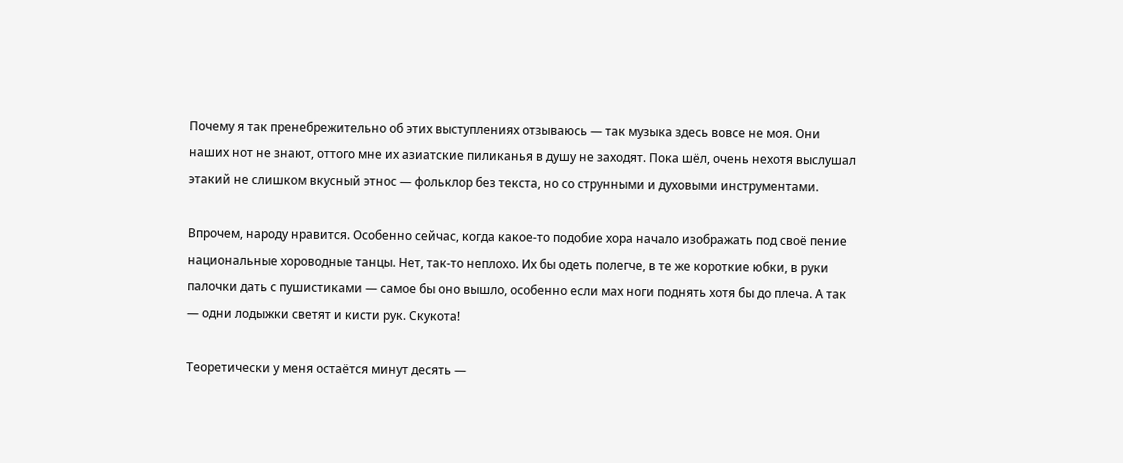Почему я так пренебрежительно об этих выступлениях отзываюсь — так музыка здесь вовсе не моя. Они наших нот не знают, оттого мне их азиатские пиликанья в душу не заходят. Пока шёл, очень нехотя выслушал этакий не слишком вкусный этнос — фольклор без текста, но со струнными и духовыми инструментами.

Впрочем, народу нравится. Особенно сейчас, когда какое-то подобие хора начало изображать под своё пение национальные хороводные танцы. Нет, так-то неплохо. Их бы одеть полегче, в те же короткие юбки, в руки палочки дать с пушистиками — самое бы оно вышло, особенно если мах ноги поднять хотя бы до плеча. А так — одни лодыжки светят и кисти рук. Скукота!

Теоретически у меня остаётся минут десять —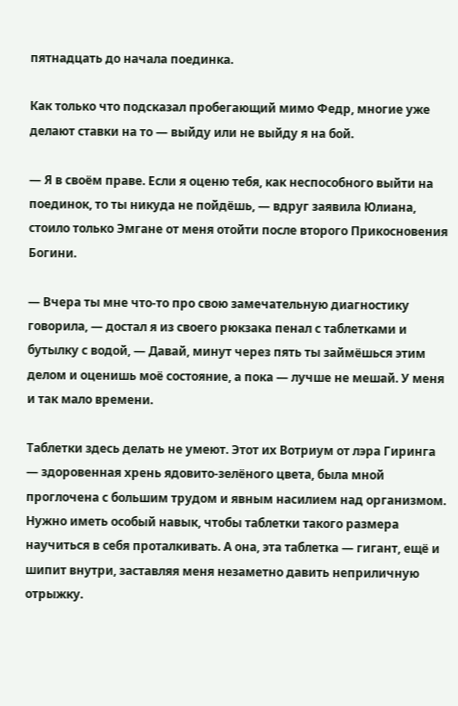пятнадцать до начала поединка.

Как только что подсказал пробегающий мимо Федр, многие уже делают ставки на то — выйду или не выйду я на бой.

— Я в своём праве. Если я оценю тебя, как неспособного выйти на поединок, то ты никуда не пойдёшь, — вдруг заявила Юлиана, стоило только Эмгане от меня отойти после второго Прикосновения Богини.

— Вчера ты мне что-то про свою замечательную диагностику говорила, — достал я из своего рюкзака пенал с таблетками и бутылку с водой, — Давай, минут через пять ты займёшься этим делом и оценишь моё состояние, а пока — лучше не мешай. У меня и так мало времени.

Таблетки здесь делать не умеют. Этот их Вотриум от лэра Гиринга — здоровенная хрень ядовито-зелёного цвета, была мной проглочена с большим трудом и явным насилием над организмом. Нужно иметь особый навык, чтобы таблетки такого размера научиться в себя проталкивать. А она, эта таблетка — гигант, ещё и шипит внутри, заставляя меня незаметно давить неприличную отрыжку.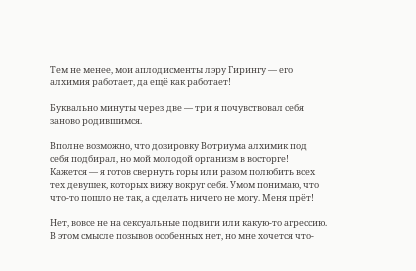Тем не менее, мои аплодисменты лэру Гирингу — его алхимия работает, да ещё как работает!

Буквально минуты через две — три я почувствовал себя заново родившимся.

Вполне возможно, что дозировку Вотриума алхимик под себя подбирал, но мой молодой организм в восторге! Кажется — я готов свернуть горы или разом полюбить всех тех девушек, которых вижу вокруг себя. Умом понимаю, что что-то пошло не так, а сделать ничего не могу. Меня прёт!

Нет, вовсе не на сексуальные подвиги или какую-то агрессию. В этом смысле позывов особенных нет, но мне хочется что-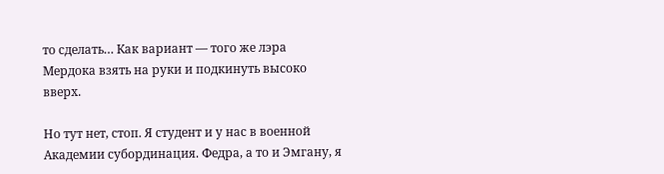то сделать… Как вариант — того же лэра Мердока взять на руки и подкинуть высоко вверх.

Но тут нет, стоп. Я студент и у нас в военной Академии субординация. Федра, а то и Эмгану, я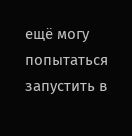ещё могу попытаться запустить в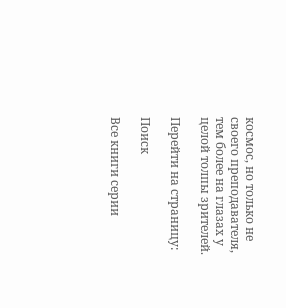космос, но только не своего преподавателя, тем более на глазах у целой толпы зрителей.

Перейти на страницу:

Поиск

Все книги серии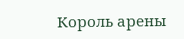Король арены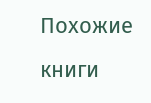Похожие книги